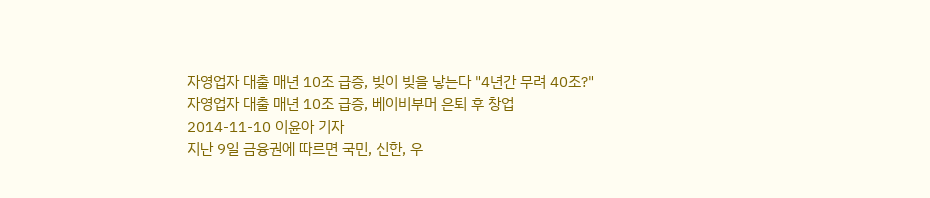자영업자 대출 매년 10조 급증, 빚이 빚을 낳는다 "4년간 무려 40조?"
자영업자 대출 매년 10조 급증, 베이비부머 은퇴 후 창업
2014-11-10 이윤아 기자
지난 9일 금융권에 따르면 국민, 신한, 우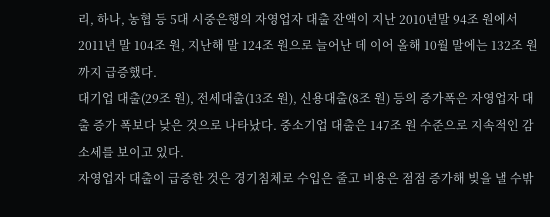리, 하나, 농협 등 5대 시중은행의 자영업자 대출 잔액이 지난 2010년말 94조 원에서 2011년 말 104조 원, 지난해 말 124조 원으로 늘어난 데 이어 올해 10월 말에는 132조 원까지 급증했다.
대기업 대출(29조 원), 전세대출(13조 원), 신용대출(8조 원) 등의 증가폭은 자영업자 대출 증가 폭보다 낮은 것으로 나타났다. 중소기업 대출은 147조 원 수준으로 지속적인 감소세를 보이고 있다.
자영업자 대출이 급증한 것은 경기침체로 수입은 줄고 비용은 점점 증가해 빚을 낼 수밖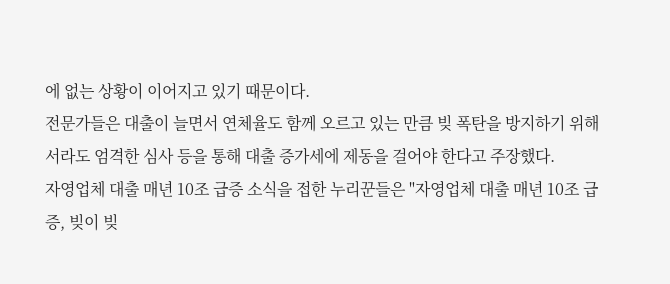에 없는 상황이 이어지고 있기 때문이다.
전문가들은 대출이 늘면서 연체율도 함께 오르고 있는 만큼 빚 폭탄을 방지하기 위해서라도 엄격한 심사 등을 통해 대출 증가세에 제동을 걸어야 한다고 주장했다.
자영업체 대출 매년 10조 급증 소식을 접한 누리꾼들은 "자영업체 대출 매년 10조 급증, 빚이 빚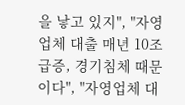을 낳고 있지", "자영업체 대출 매년 10조 급증, 경기침체 때문이다", "자영업체 대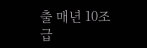출 매년 10조 급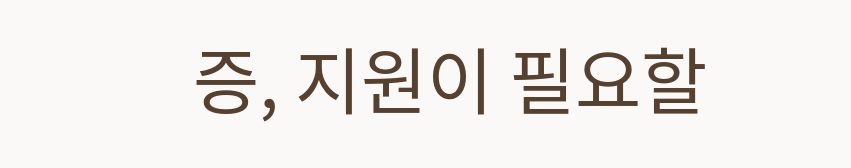증, 지원이 필요할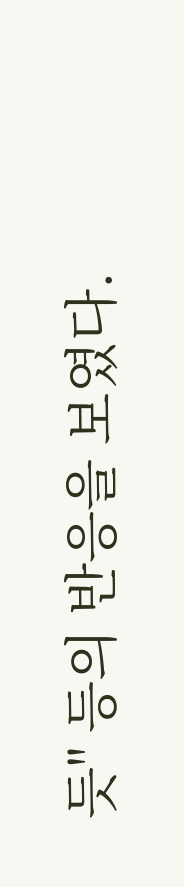듯" 등의 반응을 보였다.